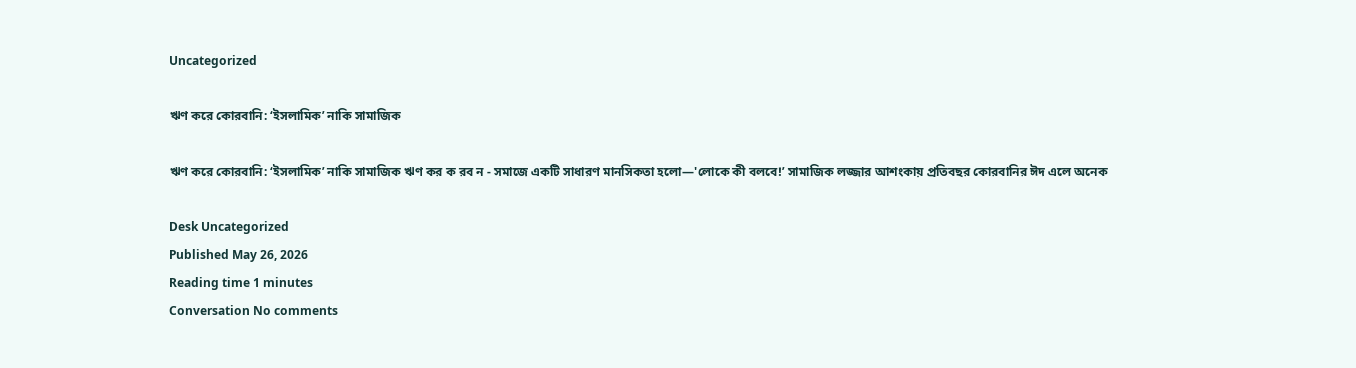Uncategorized

ঋণ করে কোরবানি: ‘ইসলামিক’ নাকি সামাজিক

ঋণ করে কোরবানি: ‘ইসলামিক’ নাকি সামাজিক ঋণ কর ক রব ন - সমাজে একটি সাধারণ মানসিকতা হলো—'লোকে কী বলবে!’ সামাজিক লজ্জার আশংকায় প্রতিবছর কোরবানির ঈদ এলে অনেক

Desk Uncategorized
Published May 26, 2026
Reading time 1 minutes
Conversation No comments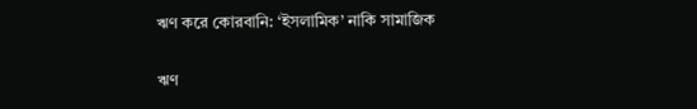ঋণ করে কোরবানি: ‘ইসলামিক’ নাকি সামাজিক

ঋণ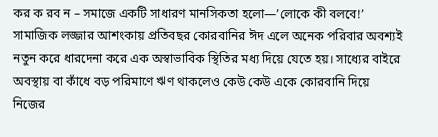কর ক রব ন – সমাজে একটি সাধারণ মানসিকতা হলো—’লোকে কী বলবে!’ সামাজিক লজ্জার আশংকায় প্রতিবছর কোরবানির ঈদ এলে অনেক পরিবার অবশ্যই নতুন করে ধারদেনা করে এক অস্বাভাবিক স্থিতির মধ্য দিয়ে যেতে হয়। সাধ্যের বাইরে অবস্থায় বা কাঁধে বড় পরিমাণে ঋণ থাকলেও কেউ কেউ একে কোরবানি দিয়ে নিজের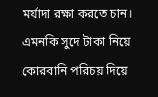মর্যাদা রক্ষা করতে চান। এমনকি সুদে টাকা নিয়ে কোরবানি পরিচয় দিয়ে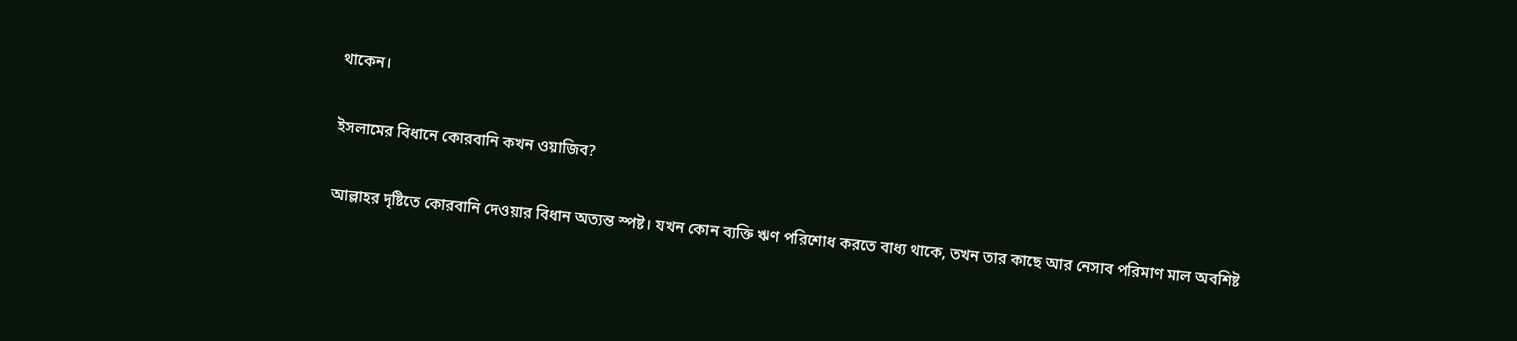থাকেন।

ইসলামের বিধানে কোরবানি কখন ওয়াজিব?

আল্লাহর দৃষ্টিতে কোরবানি দেওয়ার বিধান অত্যন্ত স্পষ্ট। যখন কোন ব্যক্তি ঋণ পরিশোধ করতে বাধ্য থাকে, তখন তার কাছে আর নেসাব পরিমাণ মাল অবশিষ্ট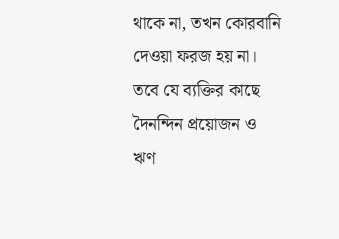থাকে না, তখন কোরবানি দেওয়া ফরজ হয় না। তবে যে ব্যক্তির কাছে দৈনন্দিন প্রয়োজন ও ঋণ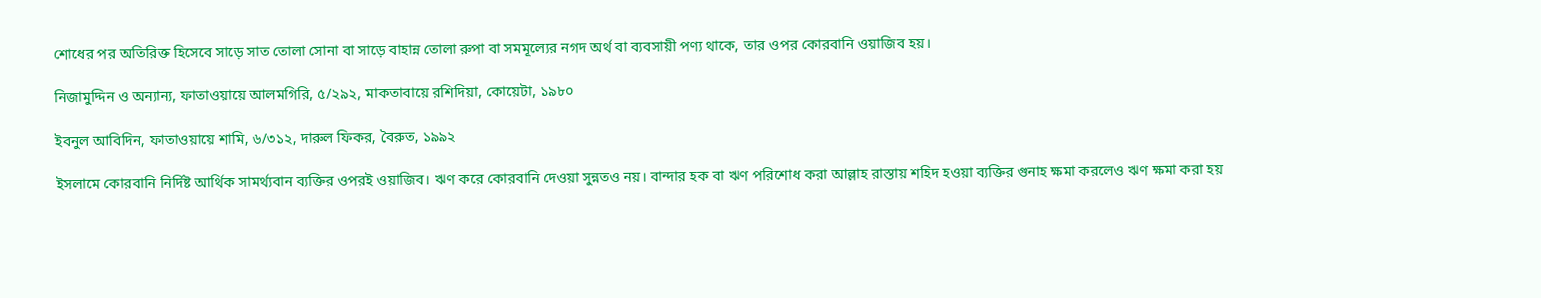শোধের পর অতিরিক্ত হিসেবে সাড়ে সাত তোলা সোনা বা সাড়ে বাহান্ন তোলা রুপা বা সমমূল্যের নগদ অর্থ বা ব্যবসায়ী পণ্য থাকে, তার ওপর কোরবানি ওয়াজিব হয়।

নিজামুদ্দিন ও অন্যান্য, ফাতাওয়ায়ে আলমগিরি, ৫/২৯২, মাকতাবায়ে রশিদিয়া, কোয়েটা, ১৯৮০

ইবনুল আবিদিন, ফাতাওয়ায়ে শামি, ৬/৩১২, দারুল ফিকর, বৈরুত, ১৯৯২

ইসলামে কোরবানি নির্দিষ্ট আর্থিক সামর্থ্যবান ব্যক্তির ওপরই ওয়াজিব। ঋণ করে কোরবানি দেওয়া সুন্নতও নয়। বান্দার হক বা ঋণ পরিশোধ করা আল্লাহ রাস্তায় শহিদ হওয়া ব্যক্তির গুনাহ ক্ষমা করলেও ঋণ ক্ষমা করা হয়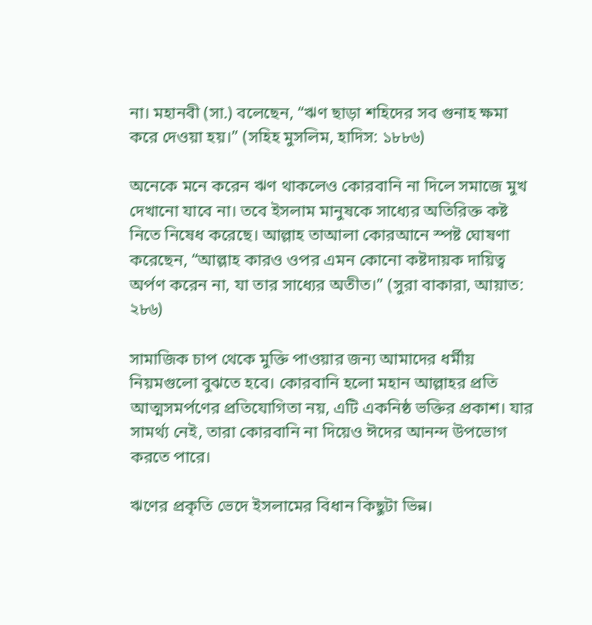না। মহানবী (সা.) বলেছেন, “ঋণ ছাড়া শহিদের সব গুনাহ ক্ষমা করে দেওয়া হয়।” (সহিহ মুসলিম, হাদিস: ১৮৮৬)

অনেকে মনে করেন ঋণ থাকলেও কোরবানি না দিলে সমাজে মুখ দেখানো যাবে না। তবে ইসলাম মানুষকে সাধ্যের অতিরিক্ত কষ্ট নিতে নিষেধ করেছে। আল্লাহ তাআলা কোরআনে স্পষ্ট ঘোষণা করেছেন, “আল্লাহ কারও ওপর এমন কোনো কষ্টদায়ক দায়িত্ব অর্পণ করেন না, যা তার সাধ্যের অতীত।” (সুরা বাকারা, আয়াত: ২৮৬)

সামাজিক চাপ থেকে মুক্তি পাওয়ার জন্য আমাদের ধর্মীয় নিয়মগুলো বুঝতে হবে। কোরবানি হলো মহান আল্লাহর প্রতি আত্মসমর্পণের প্রতিযোগিতা নয়, এটি একনিষ্ঠ ভক্তির প্রকাশ। যার সামর্থ্য নেই, তারা কোরবানি না দিয়েও ঈদের আনন্দ উপভোগ করতে পারে।

ঋণের প্রকৃতি ভেদে ইসলামের বিধান কিছুটা ভিন্ন।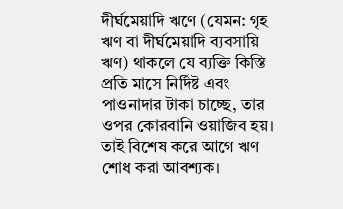দীর্ঘমেয়াদি ঋণে (যেমন: গৃহ ঋণ বা দীর্ঘমেয়াদি ব্যবসায়ি ঋণ) থাকলে যে ব্যক্তি কিস্তি প্রতি মাসে নির্দিষ্ট এবং পাওনাদার টাকা চাচ্ছে, তার ওপর কোরবানি ওয়াজিব হয়। তাই বিশেষ করে আগে ঋণ শোধ করা আবশ্যক।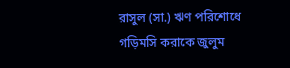রাসুল (সা.) ঋণ পরিশোধে গড়িমসি করাকে জুলুম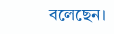বলেছেন।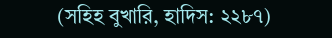(সহিহ বুখারি, হাদিস: ২২৮৭)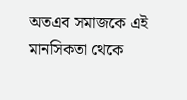অতএব সমাজকে এই মানসিকতা থেকে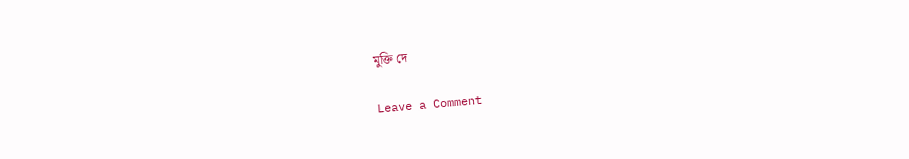মুক্তি দে

Leave a Comment